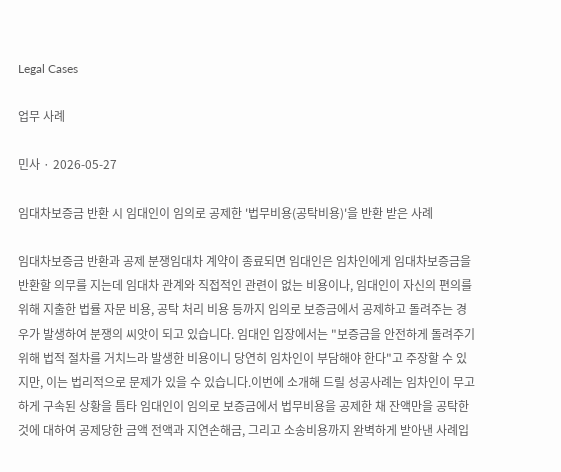Legal Cases

업무 사례

민사 · 2026-05-27

임대차보증금 반환 시 임대인이 임의로 공제한 '법무비용(공탁비용)'을 반환 받은 사례

임대차보증금 반환과 공제 분쟁임대차 계약이 종료되면 임대인은 임차인에게 임대차보증금을 반환할 의무를 지는데 임대차 관계와 직접적인 관련이 없는 비용이나, 임대인이 자신의 편의를 위해 지출한 법률 자문 비용, 공탁 처리 비용 등까지 임의로 보증금에서 공제하고 돌려주는 경우가 발생하여 분쟁의 씨앗이 되고 있습니다. 임대인 입장에서는 "보증금을 안전하게 돌려주기 위해 법적 절차를 거치느라 발생한 비용이니 당연히 임차인이 부담해야 한다"고 주장할 수 있지만, 이는 법리적으로 문제가 있을 수 있습니다.이번에 소개해 드릴 성공사례는 임차인이 무고하게 구속된 상황을 틈타 임대인이 임의로 보증금에서 법무비용을 공제한 채 잔액만을 공탁한 것에 대하여 공제당한 금액 전액과 지연손해금, 그리고 소송비용까지 완벽하게 받아낸 사례입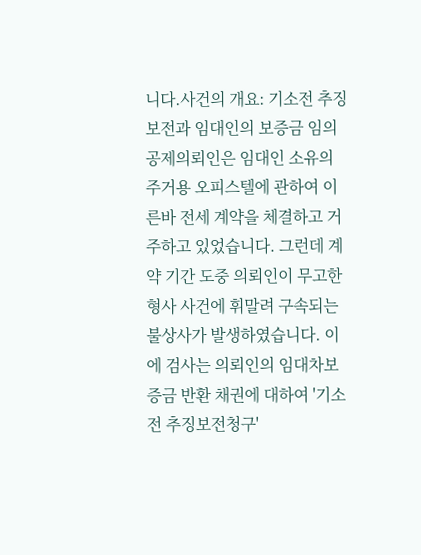니다.사건의 개요: 기소전 추징보전과 임대인의 보증금 임의 공제의뢰인은 임대인 소유의 주거용 오피스텔에 관하여 이른바 전세 계약을 체결하고 거주하고 있었습니다. 그런데 계약 기간 도중 의뢰인이 무고한 형사 사건에 휘말려 구속되는 불상사가 발생하였습니다. 이에 검사는 의뢰인의 임대차보증금 반환 채권에 대하여 '기소전 추징보전청구'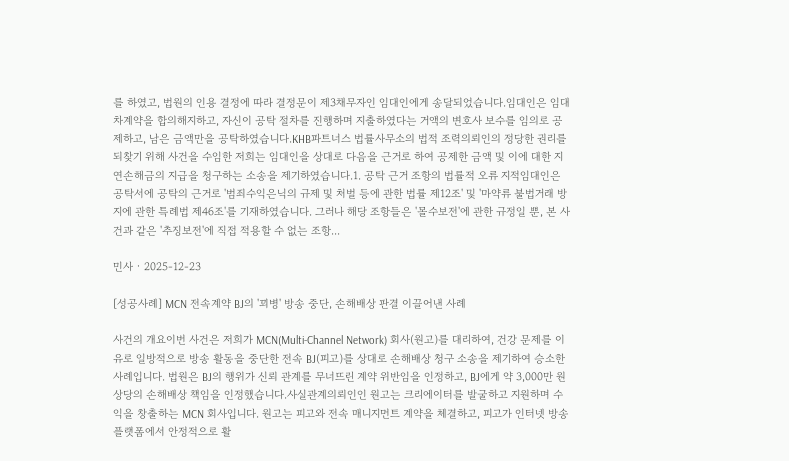를 하였고, 법원의 인용 결정에 따라 결정문이 제3채무자인 임대인에게 송달되었습니다.임대인은 임대차계약을 합의해지하고, 자신이 공탁 절차를 진행하며 지출하였다는 거액의 변호사 보수를 임의로 공제하고, 남은 금액만을 공탁하였습니다.KHB파트너스 법률사무소의 법적 조력의뢰인의 정당한 권리를 되찾기 위해 사건을 수임한 저희는 임대인을 상대로 다음을 근거로 하여 공제한 금액 및 이에 대한 지연손해금의 지급을 청구하는 소송을 제기하였습니다.1. 공탁 근거 조항의 법률적 오류 지적임대인은 공탁서에 공탁의 근거로 '범죄수익은닉의 규제 및 처벌 등에 관한 법률 제12조' 및 '마약류 불법거래 방지에 관한 특례법 제46조'를 기재하였습니다. 그러나 해당 조항들은 '몰수보전'에 관한 규정일 뿐, 본 사건과 같은 '추징보전'에 직접 적용할 수 없는 조항...

민사 · 2025-12-23

[성공사례] MCN 전속계약 BJ의 '꾀병' 방송 중단, 손해배상 판결 이끌어낸 사례

사건의 개요이번 사건은 저희가 MCN(Multi-Channel Network) 회사(원고)를 대리하여, 건강 문제를 이유로 일방적으로 방송 활동을 중단한 전속 BJ(피고)를 상대로 손해배상 청구 소송을 제기하여 승소한 사례입니다. 법원은 BJ의 행위가 신뢰 관계를 무너뜨린 계약 위반임을 인정하고, BJ에게 약 3,000만 원 상당의 손해배상 책임을 인정했습니다.사실관계의뢰인인 원고는 크리에이터를 발굴하고 지원하며 수익을 창출하는 MCN 회사입니다. 원고는 피고와 전속 매니지먼트 계약을 체결하고, 피고가 인터넷 방송 플랫폼에서 안정적으로 활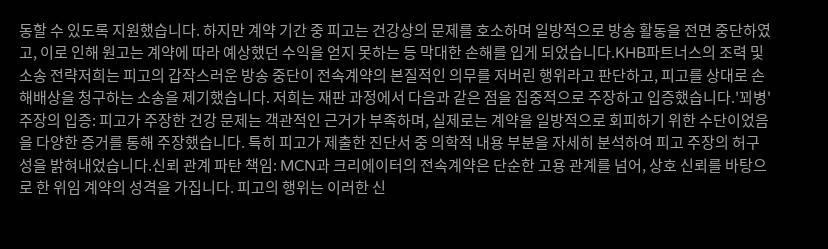동할 수 있도록 지원했습니다. 하지만 계약 기간 중 피고는 건강상의 문제를 호소하며 일방적으로 방송 활동을 전면 중단하였고, 이로 인해 원고는 계약에 따라 예상했던 수익을 얻지 못하는 등 막대한 손해를 입게 되었습니다.KHB파트너스의 조력 및 소송 전략저희는 피고의 갑작스러운 방송 중단이 전속계약의 본질적인 의무를 저버린 행위라고 판단하고, 피고를 상대로 손해배상을 청구하는 소송을 제기했습니다. 저희는 재판 과정에서 다음과 같은 점을 집중적으로 주장하고 입증했습니다.'꾀병' 주장의 입증: 피고가 주장한 건강 문제는 객관적인 근거가 부족하며, 실제로는 계약을 일방적으로 회피하기 위한 수단이었음을 다양한 증거를 통해 주장했습니다. 특히 피고가 제출한 진단서 중 의학적 내용 부분을 자세히 분석하여 피고 주장의 허구성을 밝혀내었습니다.신뢰 관계 파탄 책임: MCN과 크리에이터의 전속계약은 단순한 고용 관계를 넘어, 상호 신뢰를 바탕으로 한 위임 계약의 성격을 가집니다. 피고의 행위는 이러한 신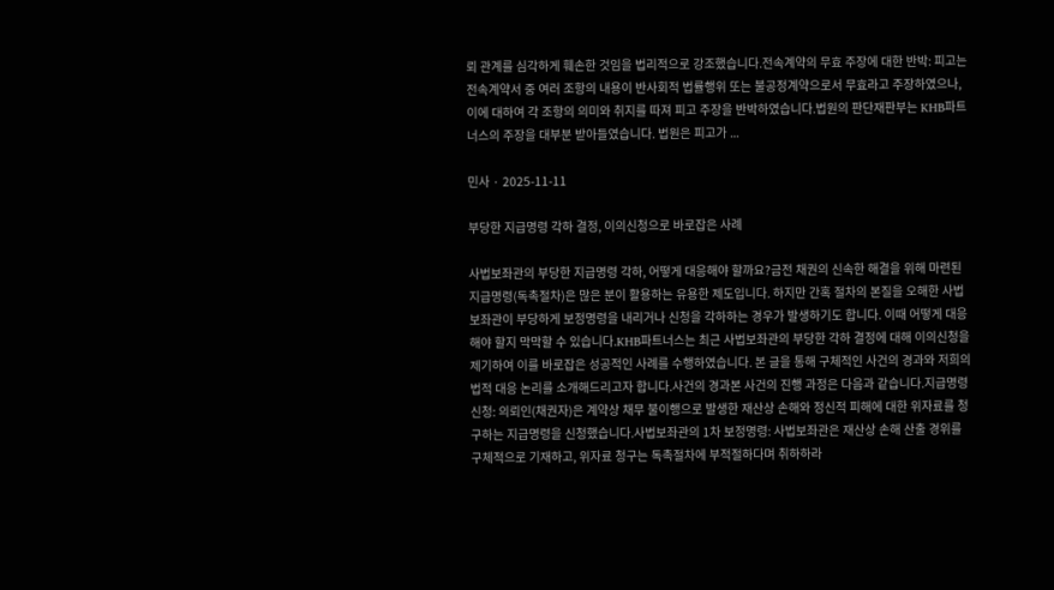뢰 관계를 심각하게 훼손한 것임을 법리적으로 강조했습니다.전속계약의 무효 주장에 대한 반박: 피고는 전속계약서 중 여러 조항의 내용이 반사회적 법률행위 또는 불공정계약으로서 무효라고 주장하였으나, 이에 대하여 각 조항의 의미와 취지를 따져 피고 주장을 반박하였습니다.법원의 판단재판부는 KHB파트너스의 주장을 대부분 받아들였습니다. 법원은 피고가 ...

민사 · 2025-11-11

부당한 지급명령 각하 결정, 이의신청으로 바로잡은 사례

사법보좌관의 부당한 지급명령 각하, 어떻게 대응해야 할까요?금전 채권의 신속한 해결을 위해 마련된 지급명령(독촉절차)은 많은 분이 활용하는 유용한 제도입니다. 하지만 간혹 절차의 본질을 오해한 사법보좌관이 부당하게 보정명령을 내리거나 신청을 각하하는 경우가 발생하기도 합니다. 이때 어떻게 대응해야 할지 막막할 수 있습니다.KHB파트너스는 최근 사법보좌관의 부당한 각하 결정에 대해 이의신청을 제기하여 이를 바로잡은 성공적인 사례를 수행하였습니다. 본 글을 통해 구체적인 사건의 경과와 저희의 법적 대응 논리를 소개해드리고자 합니다.사건의 경과본 사건의 진행 과정은 다음과 같습니다.지급명령 신청: 의뢰인(채권자)은 계약상 채무 불이행으로 발생한 재산상 손해와 정신적 피해에 대한 위자료를 청구하는 지급명령을 신청했습니다.사법보좌관의 1차 보정명령: 사법보좌관은 재산상 손해 산출 경위를 구체적으로 기재하고, 위자료 청구는 독촉절차에 부적절하다며 취하하라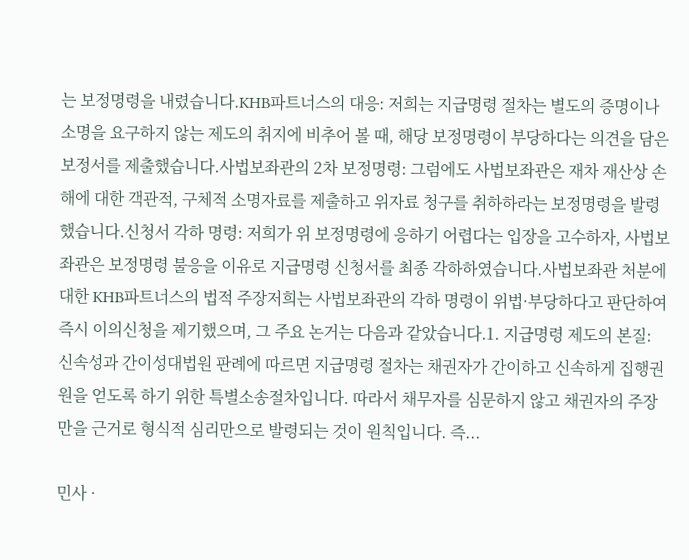는 보정명령을 내렸습니다.KHB파트너스의 대응: 저희는 지급명령 절차는 별도의 증명이나 소명을 요구하지 않는 제도의 취지에 비추어 볼 때, 해당 보정명령이 부당하다는 의견을 담은 보정서를 제출했습니다.사법보좌관의 2차 보정명령: 그럼에도 사법보좌관은 재차 재산상 손해에 대한 객관적, 구체적 소명자료를 제출하고 위자료 청구를 취하하라는 보정명령을 발령했습니다.신청서 각하 명령: 저희가 위 보정명령에 응하기 어렵다는 입장을 고수하자, 사법보좌관은 보정명령 불응을 이유로 지급명령 신청서를 최종 각하하였습니다.사법보좌관 처분에 대한 KHB파트너스의 법적 주장저희는 사법보좌관의 각하 명령이 위법·부당하다고 판단하여 즉시 이의신청을 제기했으며, 그 주요 논거는 다음과 같았습니다.1. 지급명령 제도의 본질: 신속성과 간이성대법원 판례에 따르면 지급명령 절차는 채권자가 간이하고 신속하게 집행권원을 얻도록 하기 위한 특별소송절차입니다. 따라서 채무자를 심문하지 않고 채권자의 주장만을 근거로 형식적 심리만으로 발령되는 것이 원칙입니다. 즉...

민사 ·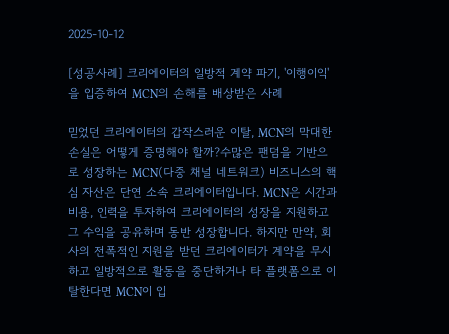2025-10-12

[성공사례] 크리에이터의 일방적 계약 파기, '이행이익'을 입증하여 MCN의 손해를 배상받은 사례

믿었던 크리에이터의 갑작스러운 이탈, MCN의 막대한 손실은 어떻게 증명해야 할까?수많은 팬덤을 기반으로 성장하는 MCN(다중 채널 네트워크) 비즈니스의 핵심 자산은 단연 소속 크리에이터입니다. MCN은 시간과 비용, 인력을 투자하여 크리에이터의 성장을 지원하고 그 수익을 공유하며 동반 성장합니다. 하지만 만약, 회사의 전폭적인 지원을 받던 크리에이터가 계약을 무시하고 일방적으로 활동을 중단하거나 타 플랫폼으로 이탈한다면 MCN이 입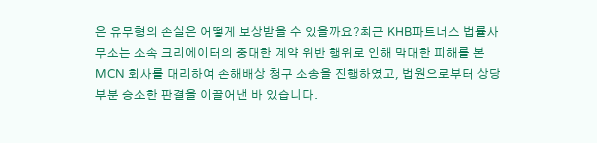은 유무형의 손실은 어떻게 보상받을 수 있을까요?최근 KHB파트너스 법률사무소는 소속 크리에이터의 중대한 계약 위반 행위로 인해 막대한 피해를 본 MCN 회사를 대리하여 손해배상 청구 소송을 진행하였고, 법원으로부터 상당 부분 승소한 판결을 이끌어낸 바 있습니다.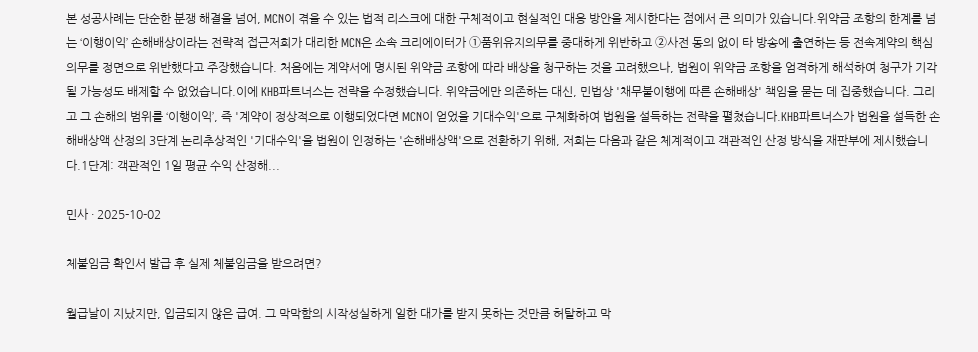본 성공사례는 단순한 분쟁 해결을 넘어, MCN이 겪을 수 있는 법적 리스크에 대한 구체적이고 현실적인 대응 방안을 제시한다는 점에서 큰 의미가 있습니다.위약금 조항의 한계를 넘는 ‘이행이익’ 손해배상이라는 전략적 접근저희가 대리한 MCN은 소속 크리에이터가 ①품위유지의무를 중대하게 위반하고 ②사전 동의 없이 타 방송에 출연하는 등 전속계약의 핵심 의무를 정면으로 위반했다고 주장했습니다. 처음에는 계약서에 명시된 위약금 조항에 따라 배상을 청구하는 것을 고려했으나, 법원이 위약금 조항을 엄격하게 해석하여 청구가 기각될 가능성도 배제할 수 없었습니다.이에 KHB파트너스는 전략을 수정했습니다. 위약금에만 의존하는 대신, 민법상 '채무불이행에 따른 손해배상' 책임을 묻는 데 집중했습니다. 그리고 그 손해의 범위를 ‘이행이익’, 즉 '계약이 정상적으로 이행되었다면 MCN이 얻었을 기대수익'으로 구체화하여 법원을 설득하는 전략을 펼쳤습니다.KHB파트너스가 법원을 설득한 손해배상액 산정의 3단계 논리추상적인 '기대수익'을 법원이 인정하는 '손해배상액'으로 전환하기 위해, 저희는 다음과 같은 체계적이고 객관적인 산정 방식을 재판부에 제시했습니다.1단계: 객관적인 1일 평균 수익 산정해...

민사 · 2025-10-02

체불임금 확인서 발급 후 실제 체불임금을 받으려면?

월급날이 지났지만, 입금되지 않은 급여. 그 막막함의 시작성실하게 일한 대가를 받지 못하는 것만큼 허탈하고 막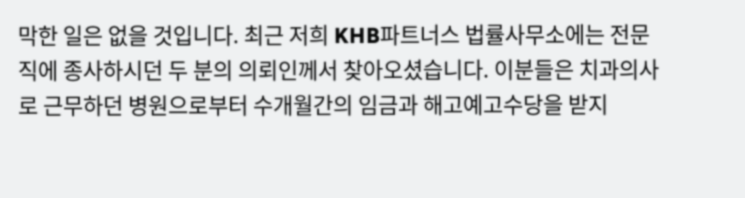막한 일은 없을 것입니다. 최근 저희 KHB파트너스 법률사무소에는 전문직에 종사하시던 두 분의 의뢰인께서 찾아오셨습니다. 이분들은 치과의사로 근무하던 병원으로부터 수개월간의 임금과 해고예고수당을 받지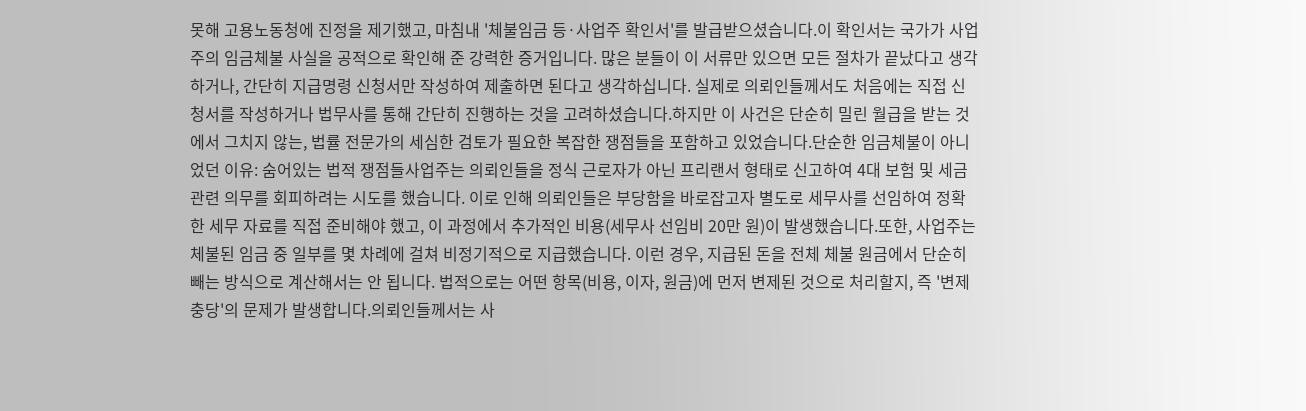못해 고용노동청에 진정을 제기했고, 마침내 '체불임금 등·사업주 확인서'를 발급받으셨습니다.이 확인서는 국가가 사업주의 임금체불 사실을 공적으로 확인해 준 강력한 증거입니다. 많은 분들이 이 서류만 있으면 모든 절차가 끝났다고 생각하거나, 간단히 지급명령 신청서만 작성하여 제출하면 된다고 생각하십니다. 실제로 의뢰인들께서도 처음에는 직접 신청서를 작성하거나 법무사를 통해 간단히 진행하는 것을 고려하셨습니다.하지만 이 사건은 단순히 밀린 월급을 받는 것에서 그치지 않는, 법률 전문가의 세심한 검토가 필요한 복잡한 쟁점들을 포함하고 있었습니다.단순한 임금체불이 아니었던 이유: 숨어있는 법적 쟁점들사업주는 의뢰인들을 정식 근로자가 아닌 프리랜서 형태로 신고하여 4대 보험 및 세금 관련 의무를 회피하려는 시도를 했습니다. 이로 인해 의뢰인들은 부당함을 바로잡고자 별도로 세무사를 선임하여 정확한 세무 자료를 직접 준비해야 했고, 이 과정에서 추가적인 비용(세무사 선임비 20만 원)이 발생했습니다.또한, 사업주는 체불된 임금 중 일부를 몇 차례에 걸쳐 비정기적으로 지급했습니다. 이런 경우, 지급된 돈을 전체 체불 원금에서 단순히 빼는 방식으로 계산해서는 안 됩니다. 법적으로는 어떤 항목(비용, 이자, 원금)에 먼저 변제된 것으로 처리할지, 즉 '변제충당'의 문제가 발생합니다.의뢰인들께서는 사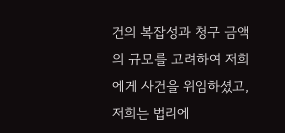건의 복잡성과 청구 금액의 규모를 고려하여 저희에게 사건을 위임하셨고, 저희는 법리에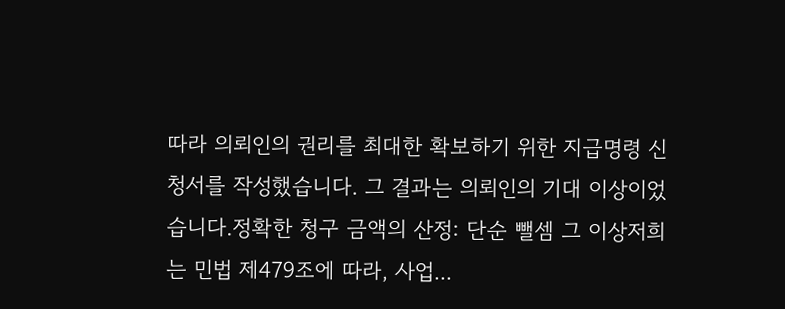따라 의뢰인의 권리를 최대한 확보하기 위한 지급명령 신청서를 작성했습니다. 그 결과는 의뢰인의 기대 이상이었습니다.정확한 청구 금액의 산정: 단순 뺄셈 그 이상저희는 민법 제479조에 따라, 사업...